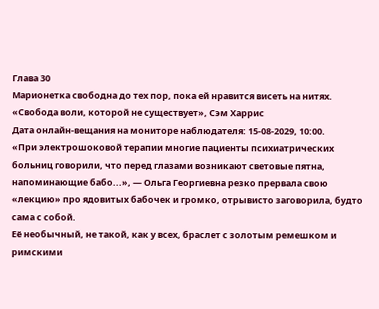Глава 30
Марионетка свободна до тех пор, пока ей нравится висеть на нитях.
«Свобода воли, которой не существует», Сэм Харрис
Дата онлайн-вещания на мониторе наблюдателя: 15-08-2029, 10:00.
«При электрошоковой терапии многие пациенты психиатрических больниц говорили, что перед глазами возникают световые пятна, напоминающие бабо...», — Ольга Георгиевна резко прервала свою «лекцию» про ядовитых бабочек и громко, отрывисто заговорила, будто сама с собой.
Её необычный, не такой, как у всех, браслет с золотым ремешком и римскими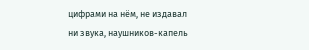цифрами на нём, не издавал ни звука, наушников-капель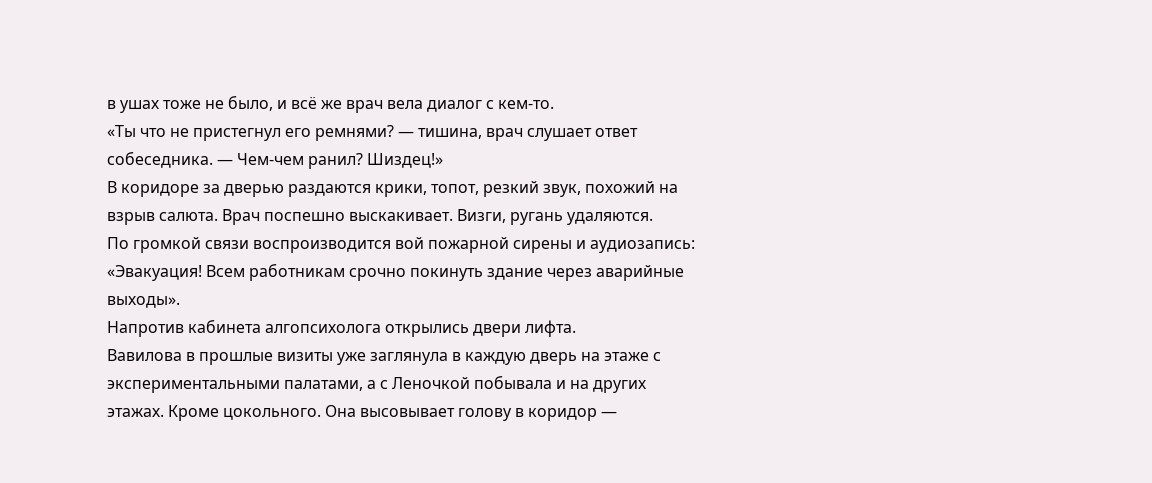в ушах тоже не было, и всё же врач вела диалог с кем-то.
«Ты что не пристегнул его ремнями? — тишина, врач слушает ответ собеседника. — Чем-чем ранил? Шиздец!»
В коридоре за дверью раздаются крики, топот, резкий звук, похожий на взрыв салюта. Врач поспешно выскакивает. Визги, ругань удаляются.
По громкой связи воспроизводится вой пожарной сирены и аудиозапись: «Эвакуация! Всем работникам срочно покинуть здание через аварийные выходы».
Напротив кабинета алгопсихолога открылись двери лифта.
Вавилова в прошлые визиты уже заглянула в каждую дверь на этаже с экспериментальными палатами, а с Леночкой побывала и на других этажах. Кроме цокольного. Она высовывает голову в коридор —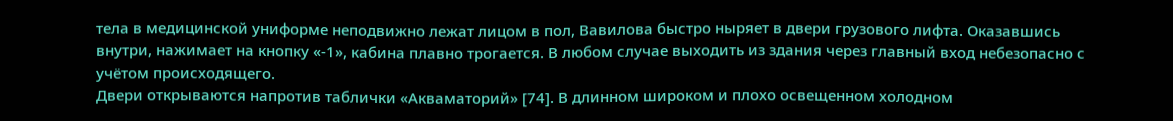тела в медицинской униформе неподвижно лежат лицом в пол, Вавилова быстро ныряет в двери грузового лифта. Оказавшись внутри, нажимает на кнопку «-1», кабина плавно трогается. В любом случае выходить из здания через главный вход небезопасно с учётом происходящего.
Двери открываются напротив таблички «Акваматорий» [74]. В длинном широком и плохо освещенном холодном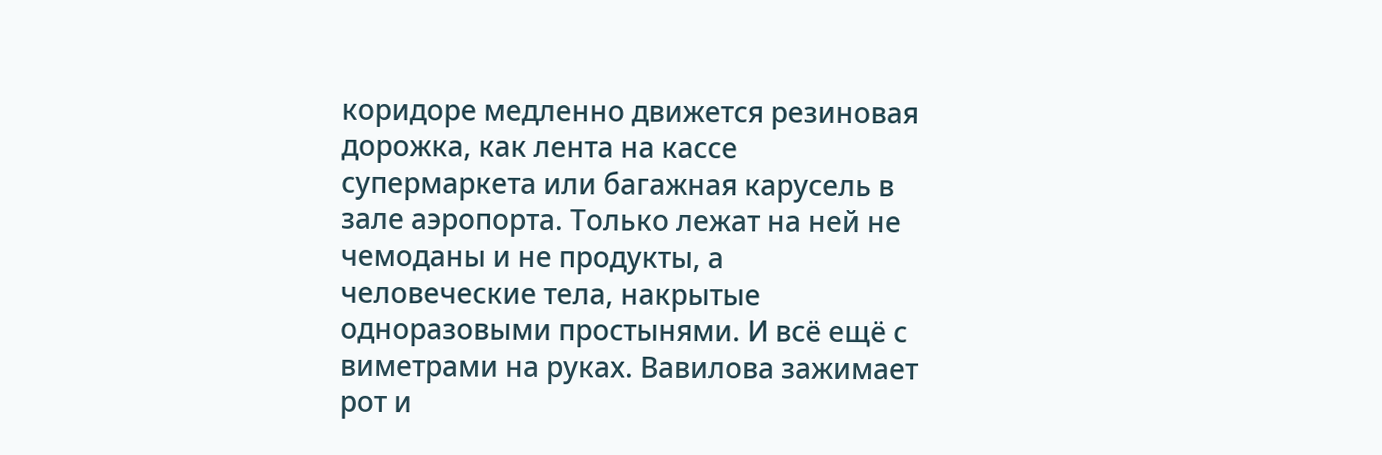коридоре медленно движется резиновая дорожка, как лента на кассе супермаркета или багажная карусель в зале аэропорта. Только лежат на ней не чемоданы и не продукты, а человеческие тела, накрытые одноразовыми простынями. И всё ещё с виметрами на руках. Вавилова зажимает рот и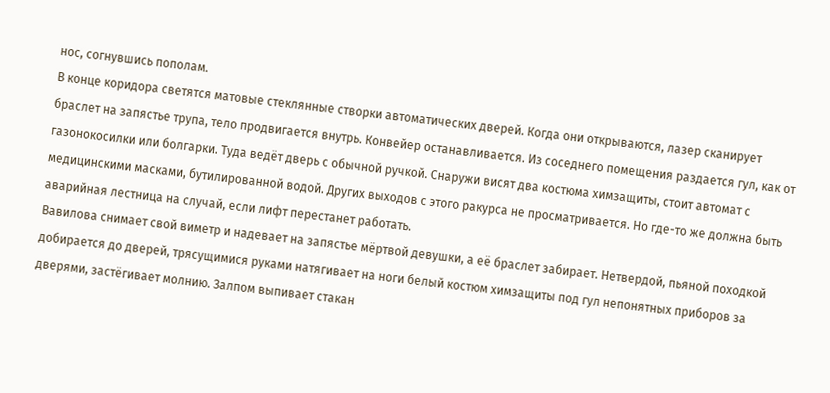нос, согнувшись пополам.
В конце коридора светятся матовые стеклянные створки автоматических дверей. Когда они открываются, лазер сканирует браслет на запястье трупа, тело продвигается внутрь. Конвейер останавливается. Из соседнего помещения раздается гул, как от газонокосилки или болгарки. Туда ведёт дверь с обычной ручкой. Снаружи висят два костюма химзащиты, стоит автомат с медицинскими масками, бутилированной водой. Других выходов с этого ракурса не просматривается. Но где-то же должна быть аварийная лестница на случай, если лифт перестанет работать.
Вавилова снимает свой виметр и надевает на запястье мёртвой девушки, а её браслет забирает. Нетвердой, пьяной походкой добирается до дверей, трясущимися руками натягивает на ноги белый костюм химзащиты под гул непонятных приборов за дверями, застёгивает молнию. Залпом выпивает стакан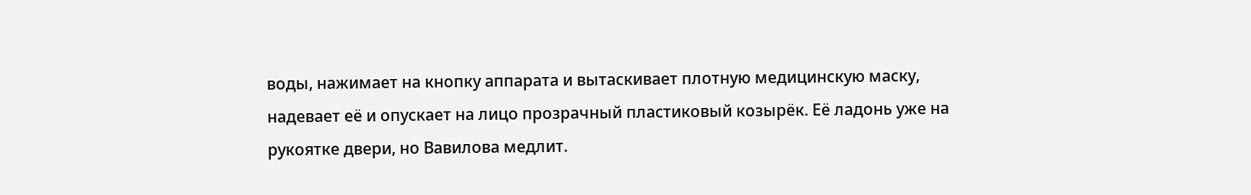воды, нажимает на кнопку аппарата и вытаскивает плотную медицинскую маску, надевает её и опускает на лицо прозрачный пластиковый козырёк. Её ладонь уже на рукоятке двери, но Вавилова медлит.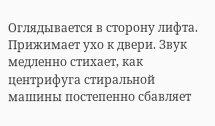Оглядывается в сторону лифта. Прижимает ухо к двери. Звук медленно стихает, как центрифуга стиральной машины постепенно сбавляет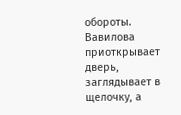обороты. Вавилова приоткрывает дверь, заглядывает в щелочку, а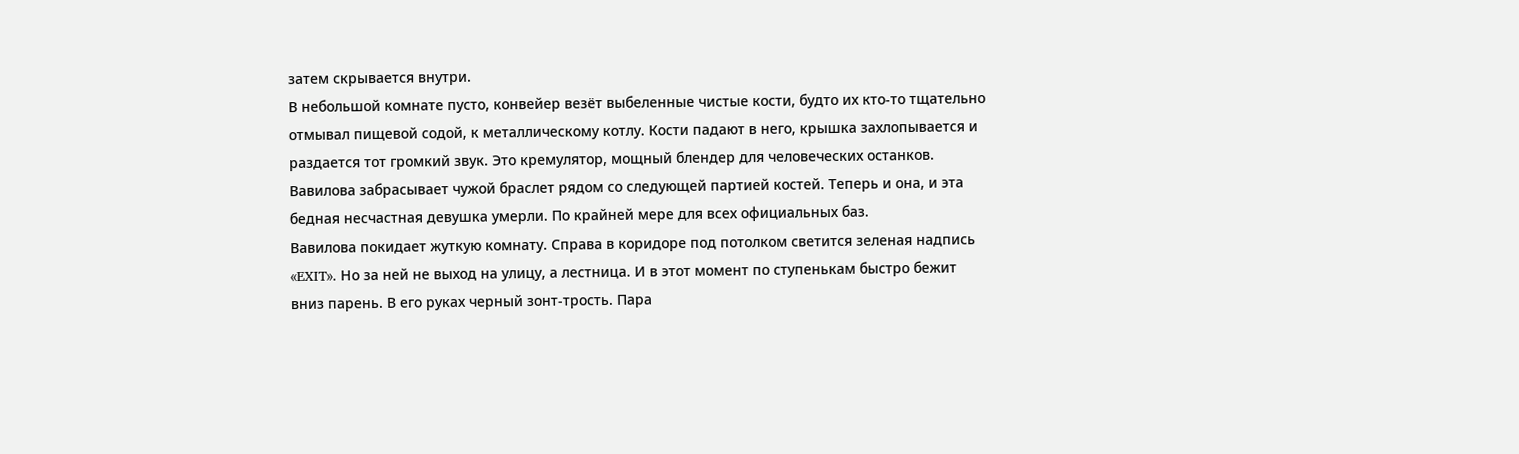затем скрывается внутри.
В небольшой комнате пусто, конвейер везёт выбеленные чистые кости, будто их кто-то тщательно отмывал пищевой содой, к металлическому котлу. Кости падают в него, крышка захлопывается и раздается тот громкий звук. Это кремулятор, мощный блендер для человеческих останков. Вавилова забрасывает чужой браслет рядом со следующей партией костей. Теперь и она, и эта бедная несчастная девушка умерли. По крайней мере для всех официальных баз.
Вавилова покидает жуткую комнату. Справа в коридоре под потолком светится зеленая надпись «EXIT». Но за ней не выход на улицу, а лестница. И в этот момент по ступенькам быстро бежит вниз парень. В его руках черный зонт-трость. Пара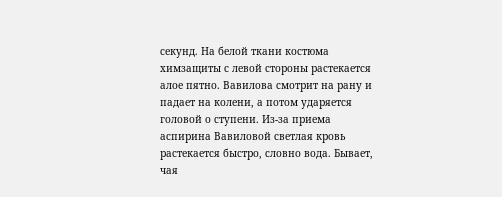секунд. На белой ткани костюма химзащиты с левой стороны растекается алое пятно. Вавилова смотрит на рану и падает на колени, а потом ударяется головой о ступени. Из-за приема аспирина Вавиловой светлая кровь растекается быстро, словно вода. Бывает, чая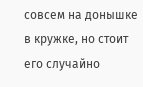совсем на донышке в кружке, но стоит его случайно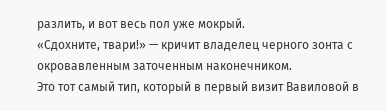разлить, и вот весь пол уже мокрый.
«Сдохните, твари!» — кричит владелец черного зонта с окровавленным заточенным наконечником.
Это тот самый тип, который в первый визит Вавиловой в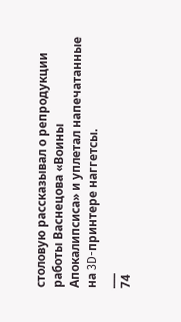столовую рассказывал о репродукции работы Васнецова «Воины Апокалипсиса» и уплетал напечатанные на 3D-принтере наггетсы.
___
74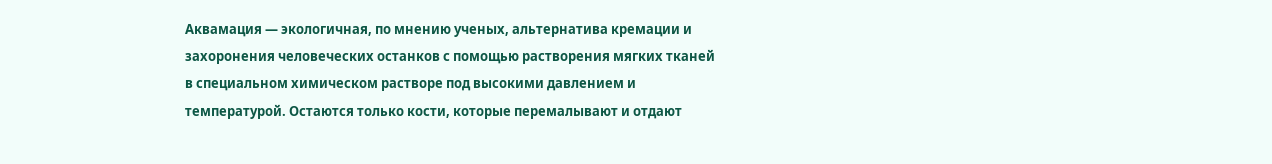Аквамация — экологичная, по мнению ученых, альтернатива кремации и захоронения человеческих останков с помощью растворения мягких тканей в специальном химическом растворе под высокими давлением и температурой. Остаются только кости, которые перемалывают и отдают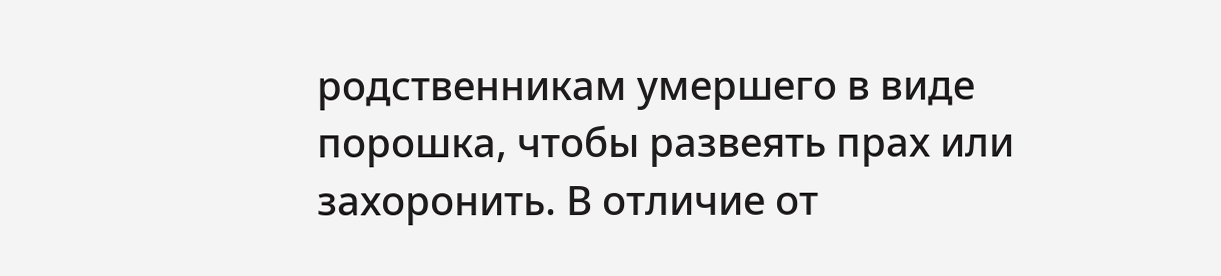родственникам умершего в виде порошка, чтобы развеять прах или захоронить. В отличие от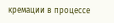кремации в процессе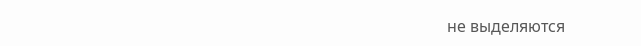не выделяются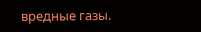вредные газы.